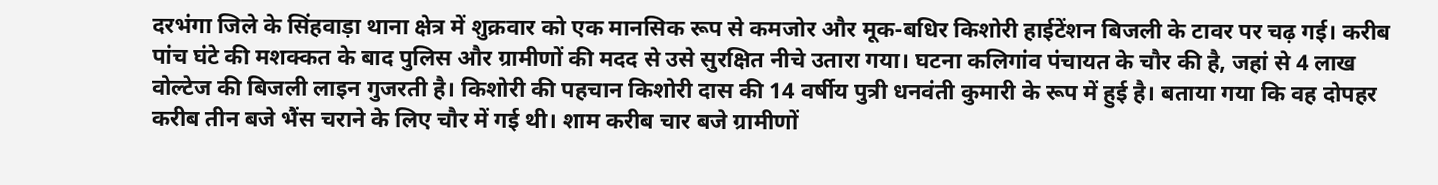दरभंगा जिले के सिंहवाड़ा थाना क्षेत्र में शुक्रवार को एक मानसिक रूप से कमजोर और मूक-बधिर किशोरी हाईटेंशन बिजली के टावर पर चढ़ गई। करीब पांच घंटे की मशक्कत के बाद पुलिस और ग्रामीणों की मदद से उसे सुरक्षित नीचे उतारा गया। घटना कलिगांव पंचायत के चौर की है, जहां से 4 लाख वोल्टेज की बिजली लाइन गुजरती है। किशोरी की पहचान किशोरी दास की 14 वर्षीय पुत्री धनवंती कुमारी के रूप में हुई है। बताया गया कि वह दोपहर करीब तीन बजे भैंस चराने के लिए चौर में गई थी। शाम करीब चार बजे ग्रामीणों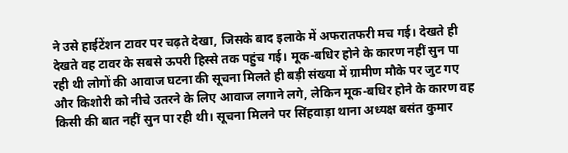ने उसे हाईटेंशन टावर पर चढ़ते देखा, जिसके बाद इलाके में अफरातफरी मच गई। देखते ही देखते वह टावर के सबसे ऊपरी हिस्से तक पहुंच गई। मूक-बधिर होने के कारण नहीं सुन पा रही थी लोगों की आवाज घटना की सूचना मिलते ही बड़ी संख्या में ग्रामीण मौके पर जुट गए और किशोरी को नीचे उतरने के लिए आवाज लगाने लगे, लेकिन मूक-बधिर होने के कारण वह किसी की बात नहीं सुन पा रही थी। सूचना मिलने पर सिंहवाड़ा थाना अध्यक्ष बसंत कुमार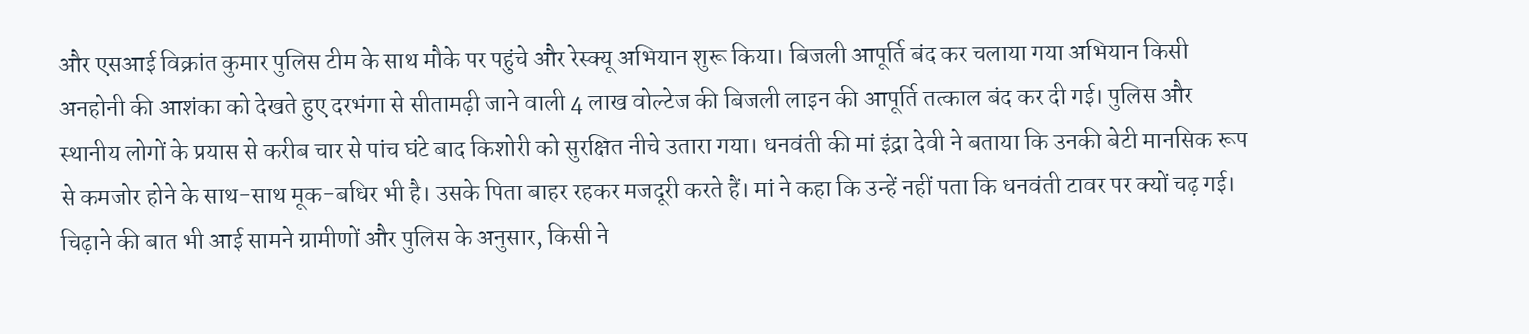और एसआई विक्रांत कुमार पुलिस टीम के साथ मौके पर पहुंचे और रेस्क्यू अभियान शुरू किया। बिजली आपूर्ति बंद कर चलाया गया अभियान किसी अनहोनी की आशंका को देखते हुए दरभंगा से सीतामढ़ी जाने वाली 4 लाख वोल्टेज की बिजली लाइन की आपूर्ति तत्काल बंद कर दी गई। पुलिस और स्थानीय लोगों के प्रयास से करीब चार से पांच घंटे बाद किशोरी को सुरक्षित नीचे उतारा गया। धनवंती की मां इंद्रा देवी ने बताया कि उनकी बेटी मानसिक रूप से कमजोर होने के साथ-साथ मूक-बधिर भी है। उसके पिता बाहर रहकर मजदूरी करते हैं। मां ने कहा कि उन्हें नहीं पता कि धनवंती टावर पर क्यों चढ़ गई। चिढ़ाने की बात भी आई सामने ग्रामीणों और पुलिस के अनुसार, किसी ने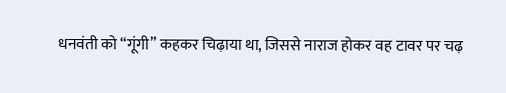धनवंती को “गूंगी” कहकर चिढ़ाया था, जिससे नाराज होकर वह टावर पर चढ़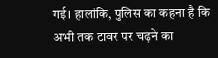गई। हालांकि, पुलिस का कहना है कि अभी तक टावर पर चढ़ने का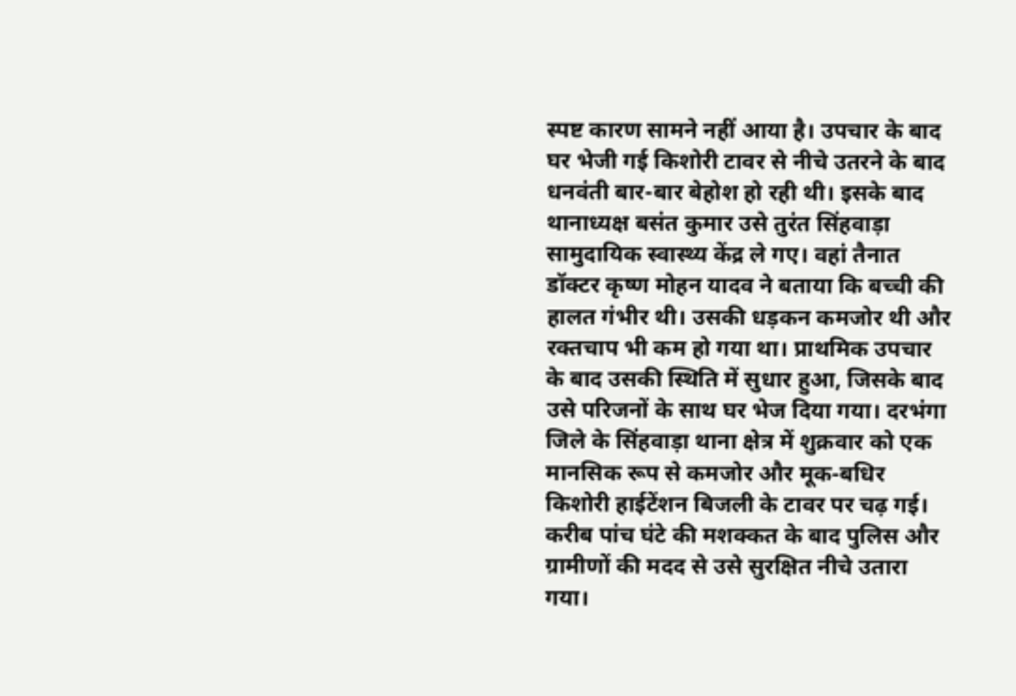स्पष्ट कारण सामने नहीं आया है। उपचार के बाद घर भेजी गई किशोरी टावर से नीचे उतरने के बाद धनवंती बार-बार बेहोश हो रही थी। इसके बाद थानाध्यक्ष बसंत कुमार उसे तुरंत सिंहवाड़ा सामुदायिक स्वास्थ्य केंद्र ले गए। वहां तैनात डॉक्टर कृष्ण मोहन यादव ने बताया कि बच्ची की हालत गंभीर थी। उसकी धड़कन कमजोर थी और रक्तचाप भी कम हो गया था। प्राथमिक उपचार के बाद उसकी स्थिति में सुधार हुआ, जिसके बाद उसे परिजनों के साथ घर भेज दिया गया। दरभंगा जिले के सिंहवाड़ा थाना क्षेत्र में शुक्रवार को एक मानसिक रूप से कमजोर और मूक-बधिर किशोरी हाईटेंशन बिजली के टावर पर चढ़ गई। करीब पांच घंटे की मशक्कत के बाद पुलिस और ग्रामीणों की मदद से उसे सुरक्षित नीचे उतारा गया।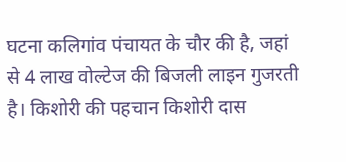घटना कलिगांव पंचायत के चौर की है, जहां से 4 लाख वोल्टेज की बिजली लाइन गुजरती है। किशोरी की पहचान किशोरी दास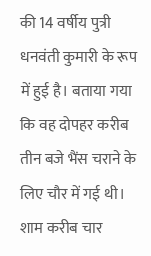की 14 वर्षीय पुत्री धनवंती कुमारी के रूप में हुई है। बताया गया कि वह दोपहर करीब तीन बजे भैंस चराने के लिए चौर में गई थी। शाम करीब चार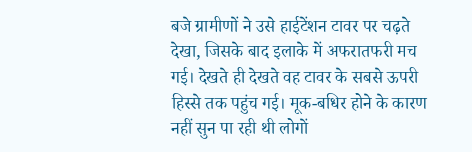बजे ग्रामीणों ने उसे हाईटेंशन टावर पर चढ़ते देखा, जिसके बाद इलाके में अफरातफरी मच गई। देखते ही देखते वह टावर के सबसे ऊपरी हिस्से तक पहुंच गई। मूक-बधिर होने के कारण नहीं सुन पा रही थी लोगों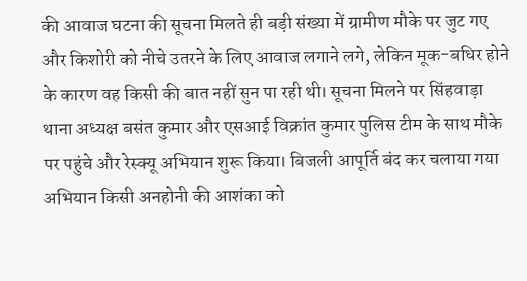की आवाज घटना की सूचना मिलते ही बड़ी संख्या में ग्रामीण मौके पर जुट गए और किशोरी को नीचे उतरने के लिए आवाज लगाने लगे, लेकिन मूक-बधिर होने के कारण वह किसी की बात नहीं सुन पा रही थी। सूचना मिलने पर सिंहवाड़ा थाना अध्यक्ष बसंत कुमार और एसआई विक्रांत कुमार पुलिस टीम के साथ मौके पर पहुंचे और रेस्क्यू अभियान शुरू किया। बिजली आपूर्ति बंद कर चलाया गया अभियान किसी अनहोनी की आशंका को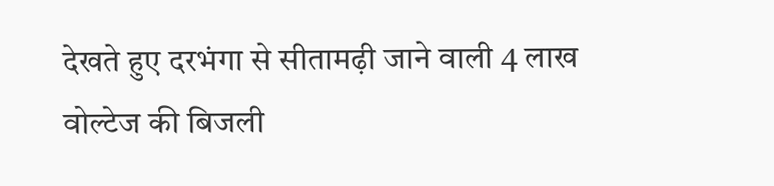देखते हुए दरभंगा से सीतामढ़ी जाने वाली 4 लाख वोल्टेज की बिजली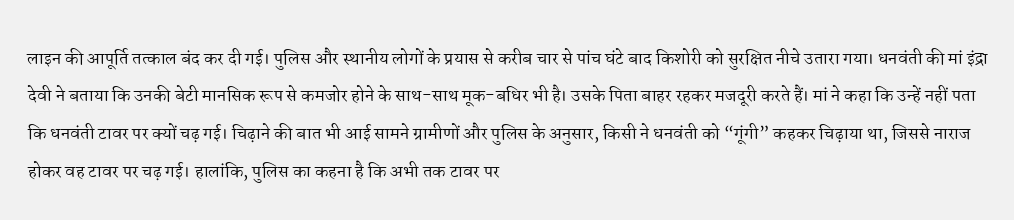लाइन की आपूर्ति तत्काल बंद कर दी गई। पुलिस और स्थानीय लोगों के प्रयास से करीब चार से पांच घंटे बाद किशोरी को सुरक्षित नीचे उतारा गया। धनवंती की मां इंद्रा देवी ने बताया कि उनकी बेटी मानसिक रूप से कमजोर होने के साथ-साथ मूक-बधिर भी है। उसके पिता बाहर रहकर मजदूरी करते हैं। मां ने कहा कि उन्हें नहीं पता कि धनवंती टावर पर क्यों चढ़ गई। चिढ़ाने की बात भी आई सामने ग्रामीणों और पुलिस के अनुसार, किसी ने धनवंती को “गूंगी” कहकर चिढ़ाया था, जिससे नाराज होकर वह टावर पर चढ़ गई। हालांकि, पुलिस का कहना है कि अभी तक टावर पर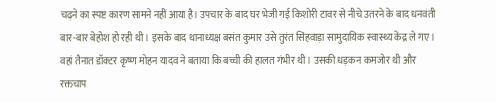चढ़ने का स्पष्ट कारण सामने नहीं आया है। उपचार के बाद घर भेजी गई किशोरी टावर से नीचे उतरने के बाद धनवंती बार-बार बेहोश हो रही थी। इसके बाद थानाध्यक्ष बसंत कुमार उसे तुरंत सिंहवाड़ा सामुदायिक स्वास्थ्य केंद्र ले गए। वहां तैनात डॉक्टर कृष्ण मोहन यादव ने बताया कि बच्ची की हालत गंभीर थी। उसकी धड़कन कमजोर थी और रक्तचाप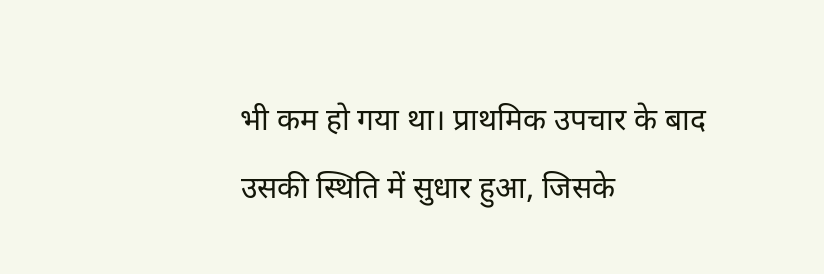भी कम हो गया था। प्राथमिक उपचार के बाद उसकी स्थिति में सुधार हुआ, जिसके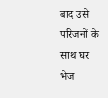बाद उसे परिजनों के साथ घर भेज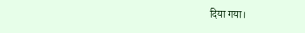दिया गया।